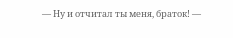— Ну и отчитал ты меня, браток! —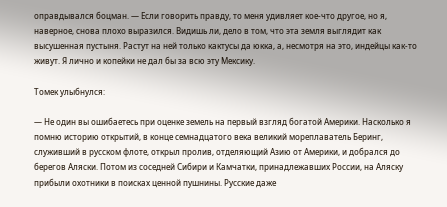оправдывался боцман. — Если говорить правду, то меня удивляет кое-что другое, но я, наверное, снова плохо выразился. Видишь ли, дело в том, что эта земля выглядит как высушенная пустыня. Растут на ней только кактусы да юкка, а, несмотря на это, индейцы как-то живут. Я лично и копейки не дал бы за всю эту Мексику.

Томек улыбнулся:

— Не один вы ошибаетесь при оценке земель на первый взгляд богатой Америки. Насколько я помню историю открытий, в конце семнадцатого века великий мореплаватель Беринг, служивший в русском флоте, открыл пролив, отделяющий Азию от Америки, и добрался до берегов Аляски. Потом из соседней Сибири и Камчатки, принадлежавших России, на Аляску прибыли охотники в поисках ценной пушнины. Русские даже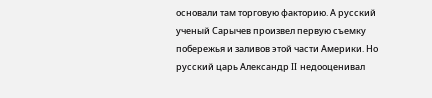основали там торговую факторию. А русский ученый Сарычев произвел первую съемку побережья и заливов этой части Америки. Но русский царь Александр II недооценивал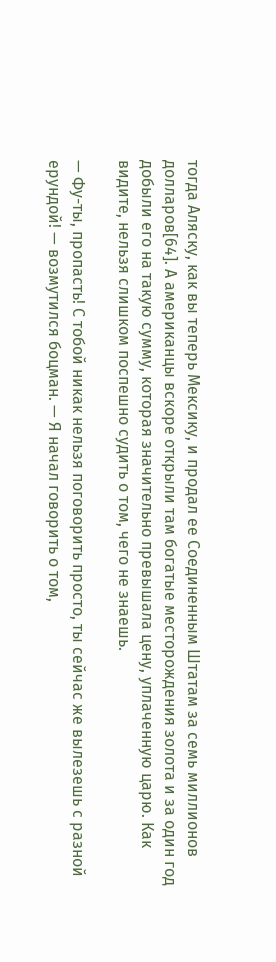тогда Аляску, как вы теперь Мексику, и продал ее Соединенным Штатам за семь миллионов долларов[64]. А американцы вскоре открыли там богатые месторождения золота и за один год добыли его на такую сумму, которая значительно превышала цену, уплаченную царю. Как видите, нельзя слишком поспешно судить о том, чего не знаешь.

— Фу-ты, пропасть! С тобой никак нельзя поговорить просто, ты сейчас же вылезешь с разной ерундой! — возмутился боцман. — Я начал говорить о том,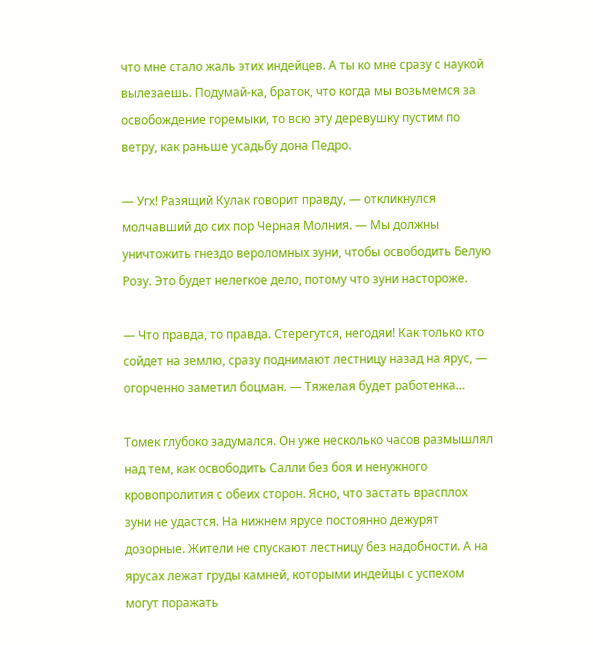что мне стало жаль этих индейцев. А ты ко мне сразу с наукой вылезаешь. Подумай-ка, браток, что когда мы возьмемся за освобождение горемыки, то всю эту деревушку пустим по ветру, как раньше усадьбу дона Педро.

— Угх! Разящий Кулак говорит правду, — откликнулся молчавший до сих пор Черная Молния. — Мы должны уничтожить гнездо вероломных зуни, чтобы освободить Белую Розу. Это будет нелегкое дело, потому что зуни настороже.

— Что правда, то правда. Стерегутся, негодяи! Как только кто сойдет на землю, сразу поднимают лестницу назад на ярус, — огорченно заметил боцман. — Тяжелая будет работенка…

Томек глубоко задумался. Он уже несколько часов размышлял над тем, как освободить Салли без боя и ненужного кровопролития с обеих сторон. Ясно, что застать врасплох зуни не удастся. На нижнем ярусе постоянно дежурят дозорные. Жители не спускают лестницу без надобности. А на ярусах лежат груды камней, которыми индейцы с успехом могут поражать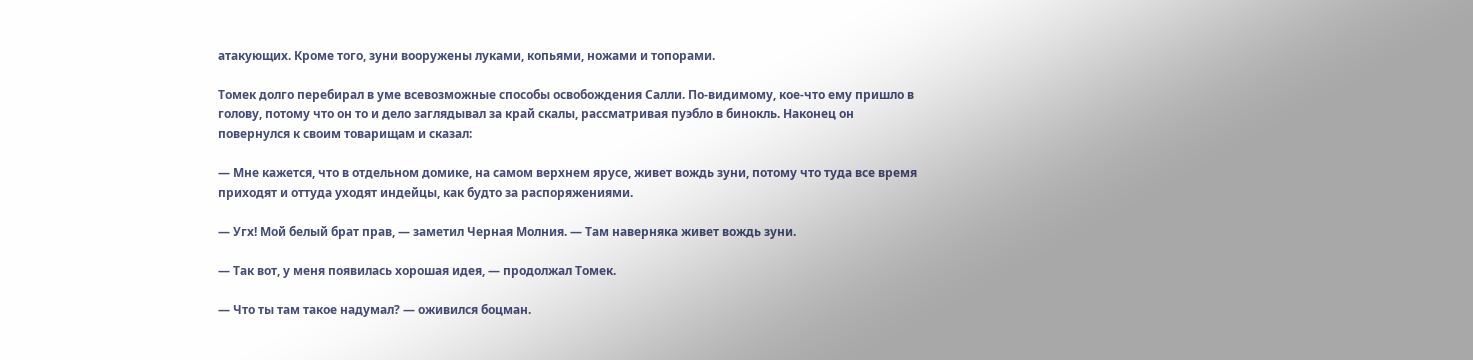атакующих. Кроме того, зуни вооружены луками, копьями, ножами и топорами.

Томек долго перебирал в уме всевозможные способы освобождения Салли. По-видимому, кое-что ему пришло в голову, потому что он то и дело заглядывал за край скалы, рассматривая пуэбло в бинокль. Наконец он повернулся к своим товарищам и сказал:

— Мне кажется, что в отдельном домике, на самом верхнем ярусе, живет вождь зуни, потому что туда все время приходят и оттуда уходят индейцы, как будто за распоряжениями.

— Угх! Мой белый брат прав, — заметил Черная Молния. — Там наверняка живет вождь зуни.

— Так вот, у меня появилась хорошая идея, — продолжал Томек.

— Что ты там такое надумал? — оживился боцман.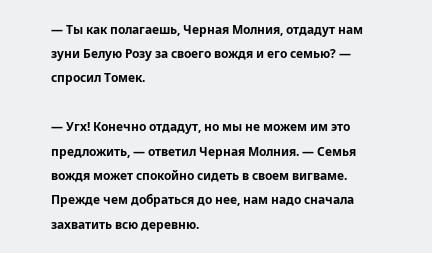— Ты как полагаешь, Черная Молния, отдадут нам зуни Белую Розу за своего вождя и его семью? — спросил Томек.

— Угх! Конечно отдадут, но мы не можем им это предложить, — ответил Черная Молния. — Семья вождя может спокойно сидеть в своем вигваме. Прежде чем добраться до нее, нам надо сначала захватить всю деревню.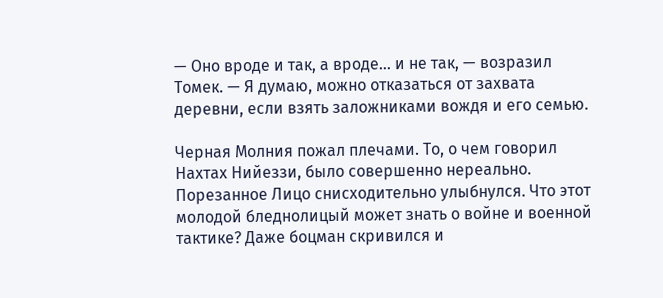— Оно вроде и так, а вроде… и не так, — возразил Томек. — Я думаю, можно отказаться от захвата деревни, если взять заложниками вождя и его семью.

Черная Молния пожал плечами. То, о чем говорил Нахтах Нийеззи, было совершенно нереально. Порезанное Лицо снисходительно улыбнулся. Что этот молодой бледнолицый может знать о войне и военной тактике? Даже боцман скривился и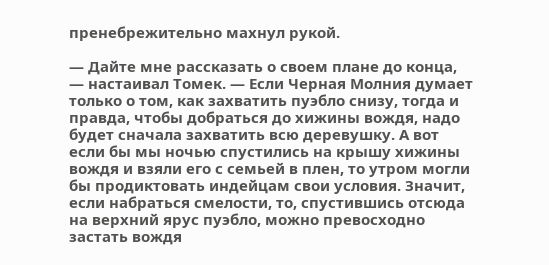пренебрежительно махнул рукой.

— Дайте мне рассказать о своем плане до конца, — настаивал Томек. — Если Черная Молния думает только о том, как захватить пуэбло снизу, тогда и правда, чтобы добраться до хижины вождя, надо будет сначала захватить всю деревушку. А вот если бы мы ночью спустились на крышу хижины вождя и взяли его с семьей в плен, то утром могли бы продиктовать индейцам свои условия. Значит, если набраться смелости, то, спустившись отсюда на верхний ярус пуэбло, можно превосходно застать вождя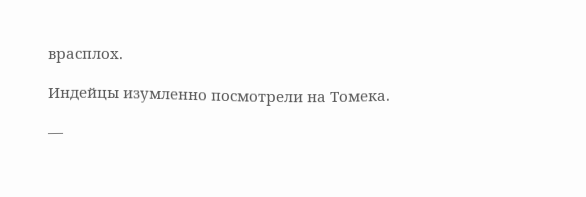врасплох.

Индейцы изумленно посмотрели на Томека.

—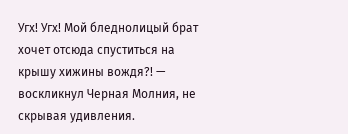Угх! Угх! Мой бледнолицый брат хочет отсюда спуститься на крышу хижины вождя?! — воскликнул Черная Молния, не скрывая удивления.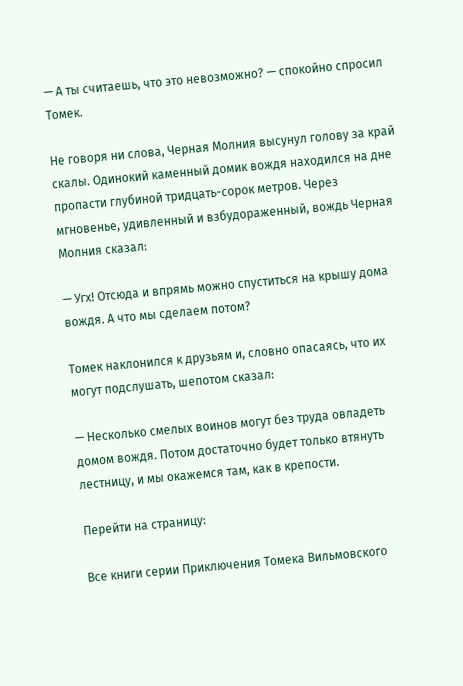— А ты считаешь, что это невозможно? — спокойно спросил Томек.

Не говоря ни слова, Черная Молния высунул голову за край скалы. Одинокий каменный домик вождя находился на дне пропасти глубиной тридцать-сорок метров. Через мгновенье, удивленный и взбудораженный, вождь Черная Молния сказал:

— Угх! Отсюда и впрямь можно спуститься на крышу дома вождя. А что мы сделаем потом?

Томек наклонился к друзьям и, словно опасаясь, что их могут подслушать, шепотом сказал:

— Несколько смелых воинов могут без труда овладеть домом вождя. Потом достаточно будет только втянуть лестницу, и мы окажемся там, как в крепости.

Перейти на страницу:

Все книги серии Приключения Томека Вильмовского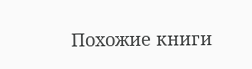Похожие книги